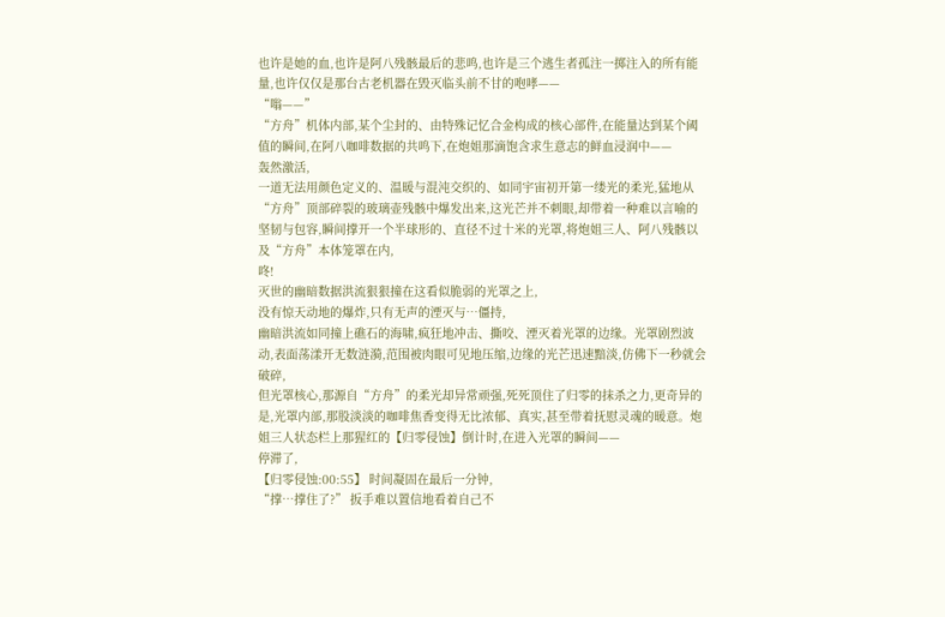也许是她的血,也许是阿八残骸最后的悲鸣,也许是三个逃生者孤注一掷注入的所有能量,也许仅仅是那台古老机器在毁灭临头前不甘的咆哮——
“嗡——”
“方舟”机体内部,某个尘封的、由特殊记忆合金构成的核心部件,在能量达到某个阈值的瞬间,在阿八咖啡数据的共鸣下,在炮姐那滴饱含求生意志的鲜血浸润中——
轰然激活,
一道无法用颜色定义的、温暖与混沌交织的、如同宇宙初开第一缕光的柔光,猛地从“方舟”顶部碎裂的玻璃壶残骸中爆发出来,这光芒并不刺眼,却带着一种难以言喻的坚韧与包容,瞬间撑开一个半球形的、直径不过十米的光罩,将炮姐三人、阿八残骸以及“方舟”本体笼罩在内,
咚!
灭世的幽暗数据洪流狠狠撞在这看似脆弱的光罩之上,
没有惊天动地的爆炸,只有无声的湮灭与…僵持,
幽暗洪流如同撞上礁石的海啸,疯狂地冲击、撕咬、湮灭着光罩的边缘。光罩剧烈波动,表面荡漾开无数涟漪,范围被肉眼可见地压缩,边缘的光芒迅速黯淡,仿佛下一秒就会破碎,
但光罩核心,那源自“方舟”的柔光却异常顽强,死死顶住了归零的抹杀之力,更奇异的是,光罩内部,那股淡淡的咖啡焦香变得无比浓郁、真实,甚至带着抚慰灵魂的暖意。炮姐三人状态栏上那猩红的【归零侵蚀】倒计时,在进入光罩的瞬间——
停滞了,
【归零侵蚀:00:55】 时间凝固在最后一分钟,
“撑…撑住了?” 扳手难以置信地看着自己不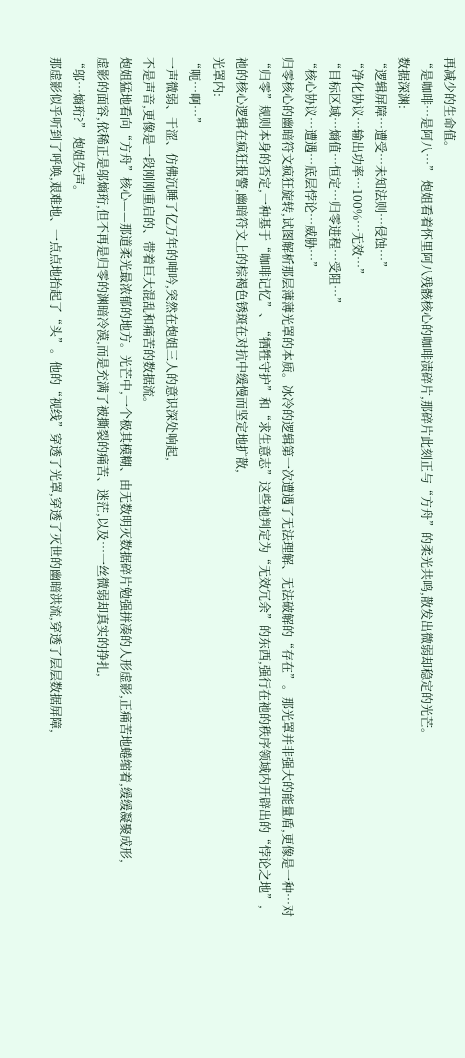再减少的生命值。
“是咖啡…是阿八…” 炮姐看着怀里阿八残骸核心的咖啡渍碎片,那碎片此刻正与“方舟”的柔光共鸣,散发出微弱却稳定的光芒。
数据深渊:
“逻辑屏障…遭受…未知法则…侵蚀…”
“净化协议…输出功率…100%…无效…”
“目标区域…熵值…恒定…归零进程…受阻…”
“核心协议…遭遇…底层悖论…威胁…”
归零核心的幽暗符文疯狂旋转,试图解析那层薄薄光罩的本质。冰冷的逻辑第一次遭遇了无法理解、无法破解的“存在”。那光罩并非强大的能量盾,更像是一种…对“归零”规则本身的否定,一种基于“咖啡记忆”、“牺牲守护”和“求生意志”这些祂判定为“无效冗余”的东西,强行在祂的秩序领域内开辟出的“悖论之地”,
祂的核心逻辑在疯狂报警,幽暗符文上的棕褐色锈斑在对抗中缓慢而坚定地扩散,
光罩内:
“呃…啊…”
一声微弱、干涩、仿佛沉睡了亿万年的呻吟,突然在炮姐三人的意识深处响起,
不是声音,更像是一段刚刚重启的、带着巨大混乱和痛苦的数据流。
炮姐猛地看向“方舟”核心——那道柔光最浓郁的地方。光芒中,一个极其模糊、由无数明灭数据碎片勉强拼凑的人形虚影,正痛苦地蜷缩着,缓缓凝聚成形,
虚影的面容,依稀正是邬熵珩,但不再是归零的渊暗冷漠,而是充满了被撕裂的痛苦、迷茫,以及…一丝微弱却真实的挣扎,
“邬…熵珩?” 炮姐失声。
那虚影似乎听到了呼唤,艰难地、一点点地抬起了“头”。他的“视线”穿透了光罩,穿透了灭世的幽暗洪流,穿透了层层数据屏障,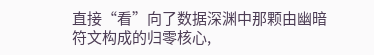直接“看”向了数据深渊中那颗由幽暗符文构成的归零核心,